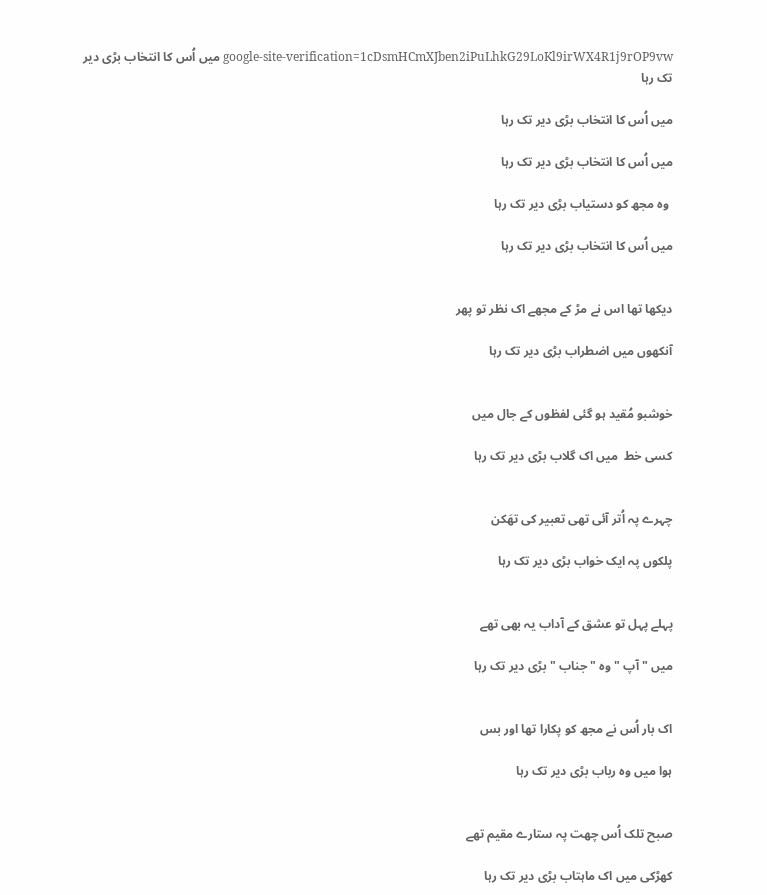google-site-verification=1cDsmHCmXJben2iPuLhkG29LoKl9irWX4R1j9rOP9vw میں اُس کا انتخاب بڑی دیر تک رہا

میں اُس کا انتخاب بڑی دیر تک رہا

میں اُس کا انتخاب بڑی دیر تک رہا

 وہ مجھ کو دستیاب بڑی دیر تک رہا

میں اُس کا انتخاب بڑی دیر تک رہا


دیکھا تھا اس نے مڑ کے مجھے اک نظر تو پھر

آنکھوں میں اضطراب بڑی دیر تک رہا


خوشبو مُقید ہو گئی لفظوں کے جال میں

کسی خط  میں اک گلاب بڑی دیر تک رہا


چہرے پہ اُتر آئی تھی تعبیر کی تھَکن

پلکوں پہ ایک خواب بڑی دیر تک رہا


پہلے پہل تو عشق کے آداب یہ بھی تھے

میں " آپ " وہ " جناب " بڑی دیر تک رہا


اک بار اُس نے مجھ کو پکارا تھا اور بس

ہوا میں وہ رباب بڑی دیر تک رہا


صبح تلک اُس چھت پہ ستارے مقیم تھے

کھڑکی میں اک ماہتاب بڑی دیر تک رہا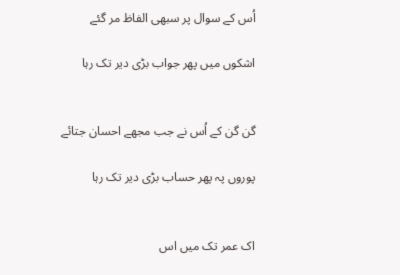اُس کے سوال پر سبھی الفاظ مر گئے

اشکوں میں پھر جواب بڑی دیر تک رہا


گن گن کے اُس نے جب مجھے احسان جتائے

پوروں پہ پھر حساب بڑی دیر تک رہا


اک عمر تک میں اس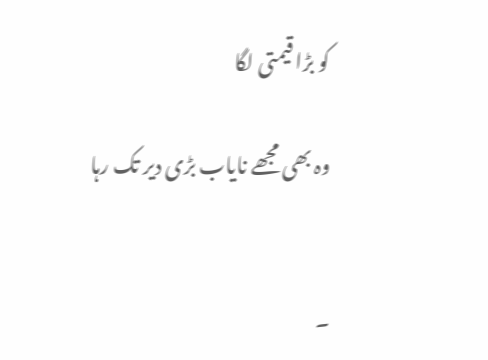کو بڑا قیمتی لگا

وہ بھی مجھے نایاب بڑی دیر تک رہا


۔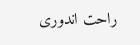راحت اندوری